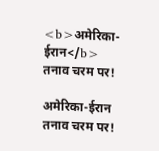<b>अमेरिका-ईरान</b> तनाव चरम पर!

अमेरिका-ईरान तनाव चरम पर!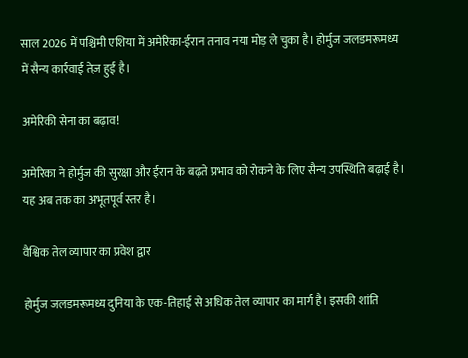साल 2026 में पश्चिमी एशिया में अमेरिका-ईरान तनाव नया मोड़ ले चुका है। होर्मुज जलडमरूमध्य में सैन्य कार्रवाई तेज़ हुई है।

अमेरिकी सेना का बढ़ाव!

अमेरिका ने होर्मुज की सुरक्षा और ईरान के बढ़ते प्रभाव को रोकने के लिए सैन्य उपस्थिति बढ़ाई है। यह अब तक का अभूतपूर्व स्तर है।

वैश्विक तेल व्यापार का प्रवेश द्वार

होर्मुज जलडमरूमध्य दुनिया के एक-तिहाई से अधिक तेल व्यापार का मार्ग है। इसकी शांति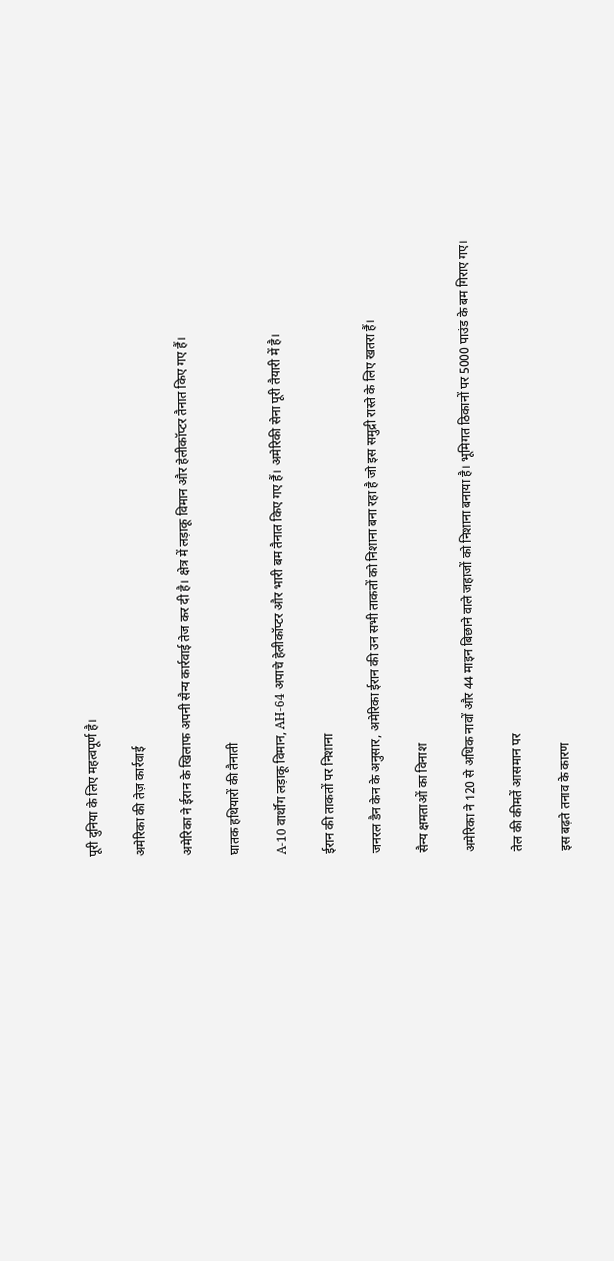पूरी दुनिया के लिए महत्वपूर्ण है।

अमेरिका की तेज़ कार्रवाई

अमेरिका ने ईरान के खिलाफ अपनी सैन्य कार्रवाई तेज कर दी है। क्षेत्र में लड़ाकू विमान और हेलीकॉप्टर तैनात किए गए हैं।

घातक हथियारों की तैनाती

A-10 वार्थॉग लड़ाकू विमान, AH-64 अपाचे हेलीकॉप्टर और भारी बम तैनात किए गए हैं। अमेरिकी सेना पूरी तैयारी में है।

ईरान की ताकतों पर निशाना

जनरल डैन केन के अनुसार, अमेरिका ईरान की उन सभी ताकतों को निशाना बना रहा है जो इस समुद्री रास्ते के लिए खतरा हैं।

सैन्य क्षमताओं का विनाश

अमेरिका ने 120 से अधिक नावों और 44 माइन बिछाने वाले जहाजों को निशाना बनाया है। भूमिगत ठिकानों पर 5000 पाउंड के बम गिराए गए।

तेल की कीमतें आसमान पर

इस बढ़ते तनाव के कारण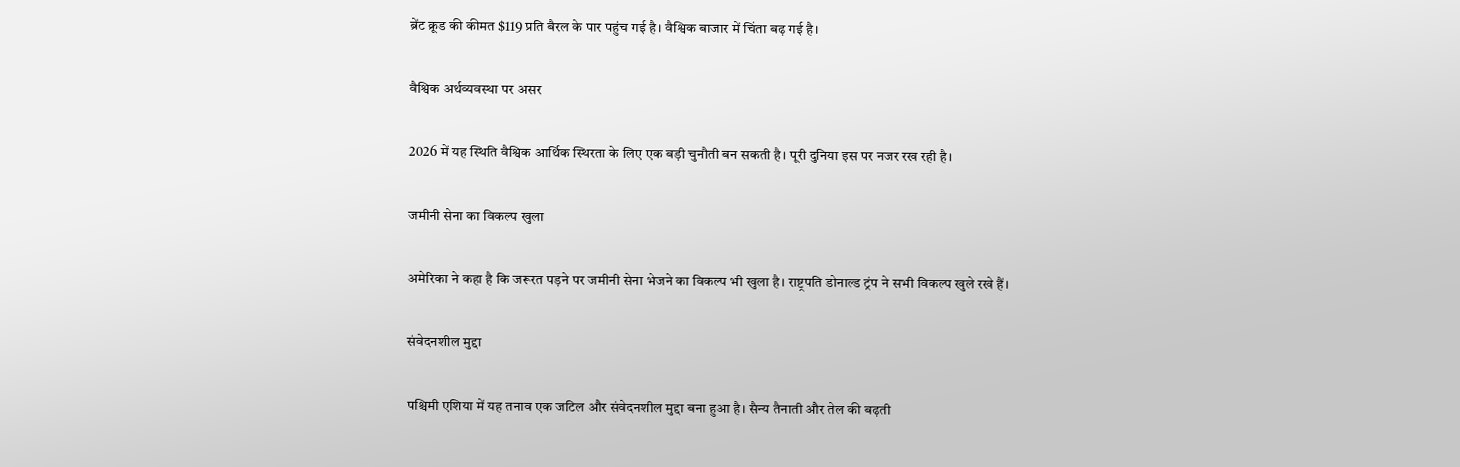ब्रेंट क्रूड की कीमत $119 प्रति बैरल के पार पहुंच गई है। वैश्विक बाजार में चिंता बढ़ गई है।

वैश्विक अर्थव्यवस्था पर असर

2026 में यह स्थिति वैश्विक आर्थिक स्थिरता के लिए एक बड़ी चुनौती बन सकती है। पूरी दुनिया इस पर नजर रख रही है।

जमीनी सेना का विकल्प खुला

अमेरिका ने कहा है कि जरूरत पड़ने पर जमीनी सेना भेजने का विकल्प भी खुला है। राष्ट्रपति डोनाल्ड ट्रंप ने सभी विकल्प खुले रखे हैं।

संवेदनशील मुद्दा

पश्चिमी एशिया में यह तनाव एक जटिल और संवेदनशील मुद्दा बना हुआ है। सैन्य तैनाती और तेल की बढ़ती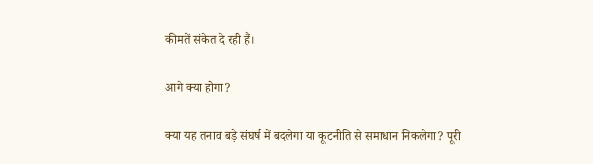कीमतें संकेत दे रही हैं।

आगे क्या होगा?

क्या यह तनाव बड़े संघर्ष में बदलेगा या कूटनीति से समाधान निकलेगा? पूरी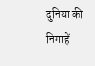दुनिया की निगाहें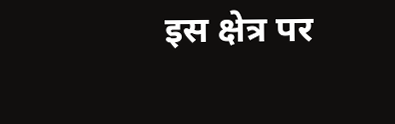इस क्षेत्र पर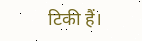टिकी हैं।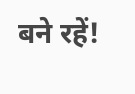बने रहें!